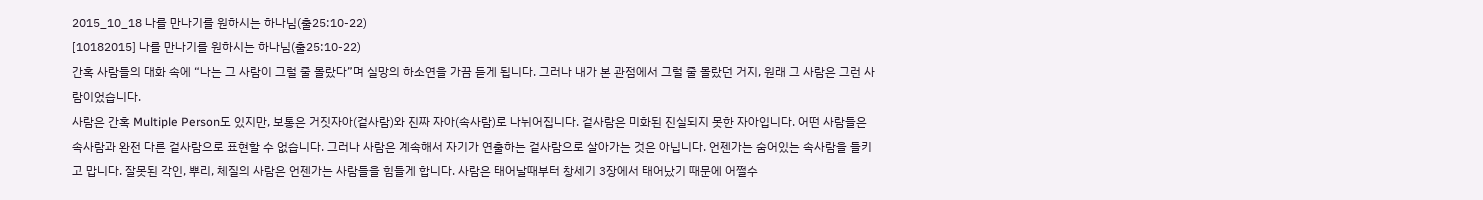2015_10_18 나를 만나기를 원하시는 하나님(출25:10-22)
[10182015] 나를 만나기를 원하시는 하나님(출25:10-22)
간혹 사람들의 대화 속에 “나는 그 사람이 그럴 줄 몰랐다”며 실망의 하소연을 가끔 듣게 됩니다. 그러나 내가 본 관점에서 그럴 줄 몰랐던 거지, 원래 그 사람은 그런 사람이었습니다.
사람은 간혹 Multiple Person도 있지만, 보통은 거짓자아(겉사람)와 진짜 자아(속사람)로 나뉘어집니다. 겉사람은 미화된 진실되지 못한 자아입니다. 어떤 사람들은 속사람과 완전 다른 겉사람으로 표현할 수 없습니다. 그러나 사람은 계속해서 자기가 연출하는 겉사람으로 살아가는 것은 아닙니다. 언젠가는 숨어있는 속사람을 들키고 맙니다. 잘못된 각인, 뿌리, 체질의 사람은 언젠가는 사람들을 힘들게 합니다. 사람은 태어날때부터 창세기 3장에서 태어났기 때문에 어쩔수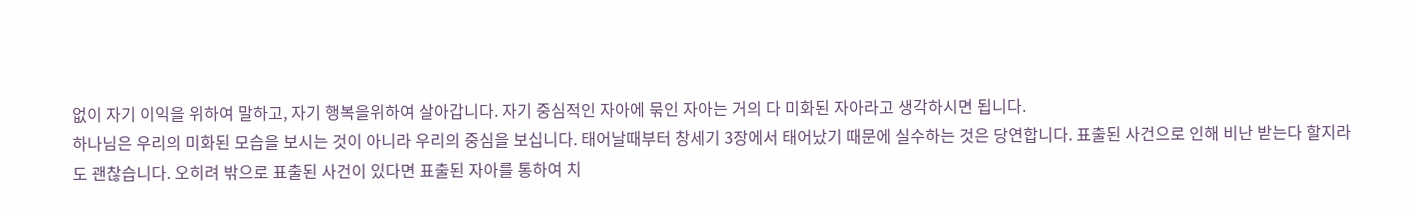없이 자기 이익을 위하여 말하고, 자기 행복을위하여 살아갑니다. 자기 중심적인 자아에 묶인 자아는 거의 다 미화된 자아라고 생각하시면 됩니다.
하나님은 우리의 미화된 모습을 보시는 것이 아니라 우리의 중심을 보십니다. 태어날때부터 창세기 3장에서 태어났기 때문에 실수하는 것은 당연합니다. 표출된 사건으로 인해 비난 받는다 할지라도 괜찮습니다. 오히려 밖으로 표출된 사건이 있다면 표출된 자아를 통하여 치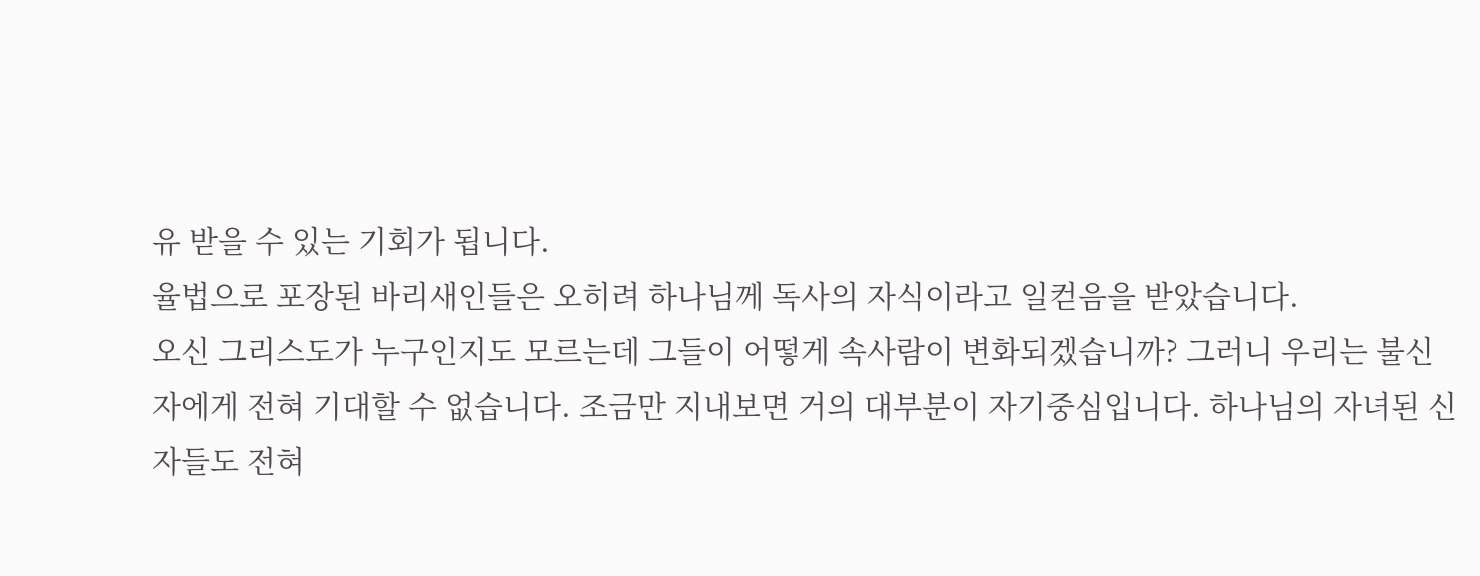유 받을 수 있는 기회가 됩니다.
율법으로 포장된 바리새인들은 오히려 하나님께 독사의 자식이라고 일컫음을 받았습니다.
오신 그리스도가 누구인지도 모르는데 그들이 어떻게 속사람이 변화되겠습니까? 그러니 우리는 불신자에게 전혀 기대할 수 없습니다. 조금만 지내보면 거의 대부분이 자기중심입니다. 하나님의 자녀된 신자들도 전혀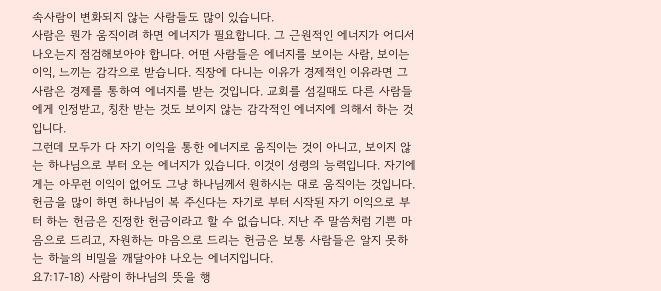속사람이 변화되지 않는 사람들도 많이 있습니다.
사람은 뭔가 움직이려 하면 에너지가 필요합니다. 그 근원적인 에너지가 어디서 나오는지 점검해보아야 합니다. 어떤 사람들은 에너지를 보이는 사람, 보이는 이익, 느끼는 감각으로 받습니다. 직장에 다니는 이유가 경제적인 이유라면 그 사람은 경제를 통하여 에너지를 받는 것입니다. 교회를 섬길때도 다른 사람들에게 인정받고, 칭찬 받는 것도 보이지 않는 감각적인 에너지에 의해서 하는 것입니다.
그런데 모두가 다 자기 이익을 통한 에너지로 움직이는 것이 아니고, 보이지 않는 하나님으로 부터 오는 에너지가 있습니다. 이것이 성령의 능력입니다. 자기에게는 아무런 이익이 없어도 그냥 하나님께서 원하시는 대로 움직이는 것입니다. 헌금을 많이 하면 하나님이 복 주신다는 자기로 부터 시작된 자기 이익으로 부터 하는 헌금은 진정한 헌금이라고 할 수 없습니다. 지난 주 말씀처럼 기쁜 마음으로 드리고, 자원하는 마음으로 드리는 헌금은 보통 사람들은 알지 못하는 하늘의 비밀을 깨달아야 나오는 에너지입니다.
요7:17-18) 사람이 하나님의 뜻을 행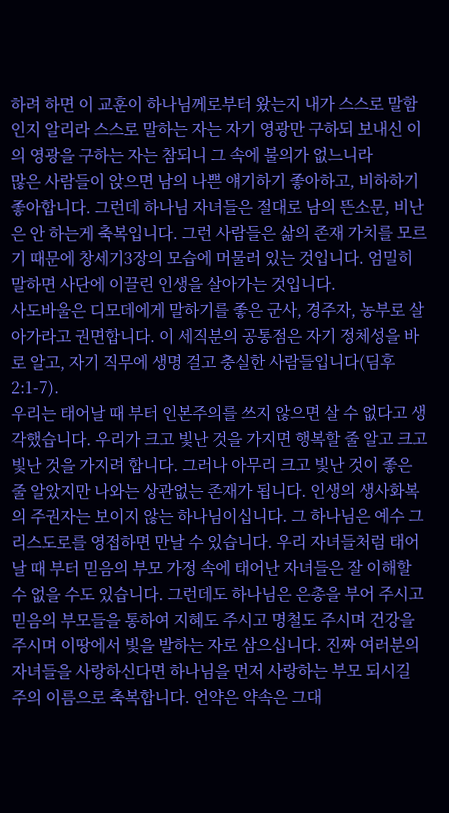하려 하면 이 교훈이 하나님께로부터 왔는지 내가 스스로 말함인지 알리라 스스로 말하는 자는 자기 영광만 구하되 보내신 이의 영광을 구하는 자는 참되니 그 속에 불의가 없느니라
많은 사람들이 앉으면 남의 나쁜 얘기하기 좋아하고, 비하하기 좋아합니다. 그런데 하나님 자녀들은 절대로 남의 뜬소문, 비난은 안 하는게 축복입니다. 그런 사람들은 삶의 존재 가치를 모르기 때문에 창세기3장의 모습에 머물러 있는 것입니다. 엄밀히 말하면 사단에 이끌린 인생을 살아가는 것입니다.
사도바울은 디모데에게 말하기를 좋은 군사, 경주자, 농부로 살아가라고 권면합니다. 이 세직분의 공통점은 자기 정체성을 바로 알고, 자기 직무에 생명 걸고 충실한 사람들입니다(딤후2:1-7).
우리는 태어날 때 부터 인본주의를 쓰지 않으면 살 수 없다고 생각했습니다. 우리가 크고 빛난 것을 가지면 행복할 줄 알고 크고 빛난 것을 가지려 합니다. 그러나 아무리 크고 빛난 것이 좋은 줄 알았지만 나와는 상관없는 존재가 됩니다. 인생의 생사화복의 주권자는 보이지 않는 하나님이십니다. 그 하나님은 예수 그리스도로를 영접하면 만날 수 있습니다. 우리 자녀들처럼 태어날 때 부터 믿음의 부모 가정 속에 태어난 자녀들은 잘 이해할 수 없을 수도 있습니다. 그런데도 하나님은 은총을 부어 주시고 믿음의 부모들을 통하여 지혜도 주시고 명철도 주시며 건강을 주시며 이땅에서 빛을 발하는 자로 삼으십니다. 진짜 여러분의 자녀들을 사랑하신다면 하나님을 먼저 사랑하는 부모 되시길 주의 이름으로 축복합니다. 언약은 약속은 그대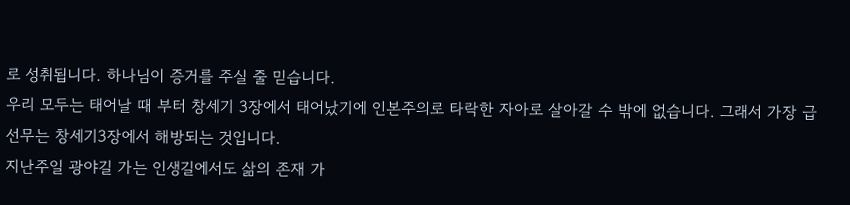로 성취됩니다. 하나님이 증거를 주실 줄 믿습니다.
우리 모두는 태어날 때 부터 창세기 3장에서 태어났기에 인본주의로 타락한 자아로 살아갈 수 밖에 없습니다. 그래서 가장 급선무는 창세기3장에서 해방되는 것입니다.
지난주일 광야길 가는 인생길에서도 삶의 존재 가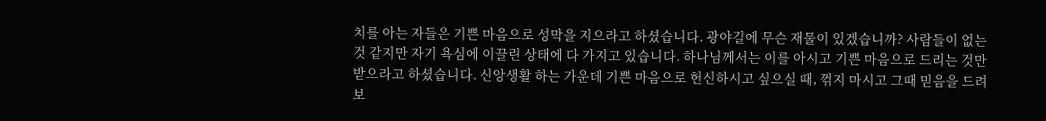치를 아는 자들은 기쁜 마음으로 성막을 지으라고 하셨습니다. 광야길에 무슨 재물이 있겠습니까? 사람들이 없는 것 같지만 자기 욕심에 이끌린 상태에 다 가지고 있습니다. 하나님께서는 이를 아시고 기쁜 마음으로 드리는 것만 받으라고 하셨습니다. 신앙생활 하는 가운데 기쁜 마음으로 헌신하시고 싶으실 때, 꺾지 마시고 그때 믿음을 드려 보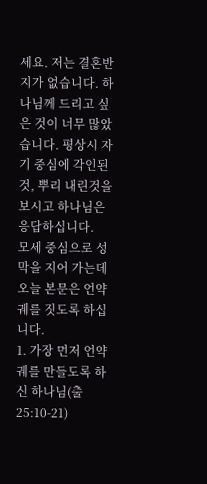세요. 저는 결혼반지가 없습니다. 하나님께 드리고 싶은 것이 너무 많았습니다. 평상시 자기 중심에 각인된 것, 뿌리 내린것을 보시고 하나님은 응답하십니다.
모세 중심으로 성막을 지어 가는데 오늘 본문은 언약궤를 짓도록 하십니다.
1. 가장 먼저 언약궤를 만들도록 하신 하나님(출25:10-21)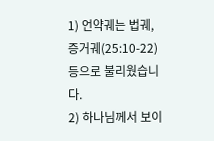1) 언약궤는 법궤, 증거궤(25:10-22) 등으로 불리웠습니다.
2) 하나님께서 보이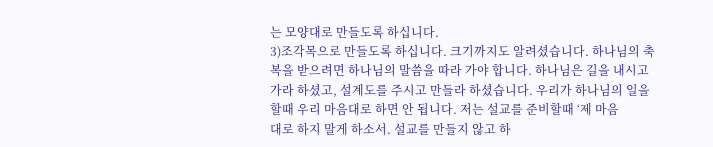는 모양대로 만들도록 하십니다.
3)조각목으로 만들도록 하십니다. 크기까지도 알려셨습니다. 하나님의 축복을 받으려면 하나님의 말씀을 따라 가야 합니다. 하나님은 길을 내시고 가라 하셨고, 설계도를 주시고 만들라 하셨습니다. 우리가 하나님의 일을 할때 우리 마음대로 하면 안 됩니다. 저는 설교를 준비할때 ‘제 마음
대로 하지 말게 하소서. 설교를 만들지 않고 하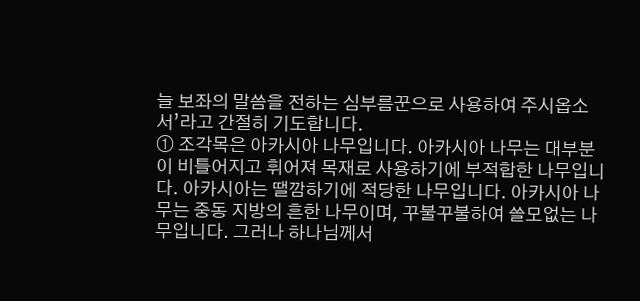늘 보좌의 말씀을 전하는 심부름꾼으로 사용하여 주시옵소서’라고 간절히 기도합니다.
① 조각목은 아카시아 나무입니다. 아카시아 나무는 대부분이 비틀어지고 휘어져 목재로 사용하기에 부적합한 나무입니다. 아카시아는 땔깜하기에 적당한 나무입니다. 아카시아 나무는 중동 지방의 흔한 나무이며, 꾸불꾸불하여 쓸모없는 나무입니다. 그러나 하나님께서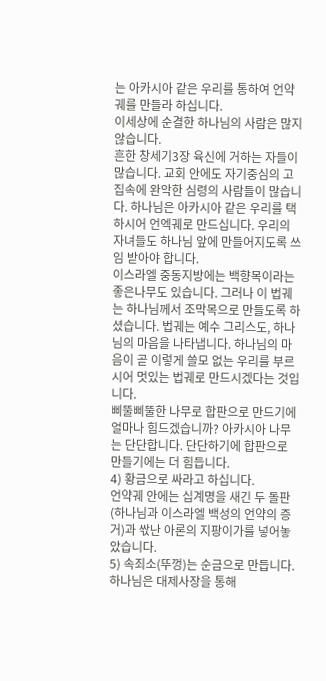는 아카시아 같은 우리를 통하여 언약궤를 만들라 하십니다.
이세상에 순결한 하나님의 사람은 많지 않습니다.
흔한 창세기3장 육신에 거하는 자들이 많습니다. 교회 안에도 자기중심의 고집속에 완악한 심령의 사람들이 많습니다. 하나님은 아카시아 같은 우리를 택하시어 언엑궤로 만드십니다. 우리의 자녀들도 하나님 앞에 만들어지도록 쓰임 받아야 합니다.
이스라엘 중동지방에는 백향목이라는 좋은나무도 있습니다. 그러나 이 법궤는 하나님께서 조막목으로 만들도록 하셨습니다. 법궤는 예수 그리스도, 하나님의 마음을 나타냅니다. 하나님의 마음이 곧 이렇게 쓸모 없는 우리를 부르시어 멋있는 법궤로 만드시겠다는 것입니다.
삐뚤삐뚤한 나무로 합판으로 만드기에 얼마나 힘드겠습니까? 아카시아 나무는 단단합니다. 단단하기에 합판으로 만들기에는 더 힘듭니다.
4) 황금으로 싸라고 하십니다.
언약궤 안에는 십계명을 새긴 두 돌판(하나님과 이스라엘 백성의 언약의 증거)과 싻난 아론의 지팡이가를 넣어놓았습니다.
5) 속죄소(뚜껑)는 순금으로 만듭니다.
하나님은 대제사장을 통해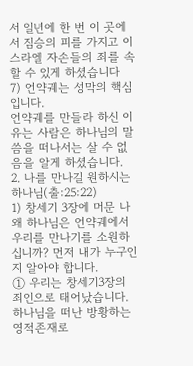서 일년에 한 번 이 곳에서 짐승의 피를 가지고 이스라엘 자손들의 죄를 속할 수 있게 하셨습니다
7) 언약궤는 성막의 핵심입니다.
언약궤를 만들라 하신 이유는 사람은 하나님의 말씀을 떠나서는 살 수 없음을 알게 하셨습니다.
2. 나를 만나길 원하시는 하나님(출:25:22)
1) 창세기 3장에 머문 나
왜 하나님은 언약궤에서 우리를 만나기를 소원하십니까? 먼저 내가 누구인지 알아야 합니다.
① 우리는 창세기3장의 죄인으로 태어났습니다. 하나님을 떠난 방황하는 영적존재로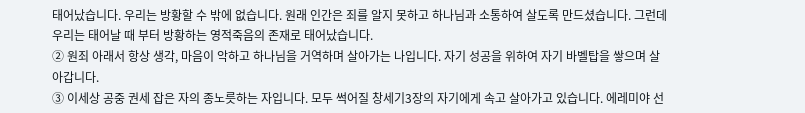태어났습니다. 우리는 방황할 수 밖에 없습니다. 원래 인간은 죄를 알지 못하고 하나님과 소통하여 살도록 만드셨습니다. 그런데 우리는 태어날 때 부터 방황하는 영적죽음의 존재로 태어났습니다.
② 원죄 아래서 항상 생각, 마음이 악하고 하나님을 거역하며 살아가는 나입니다. 자기 성공을 위하여 자기 바벨탑을 쌓으며 살아갑니다.
③ 이세상 공중 권세 잡은 자의 종노릇하는 자입니다. 모두 썩어질 창세기3장의 자기에게 속고 살아가고 있습니다. 에레미야 선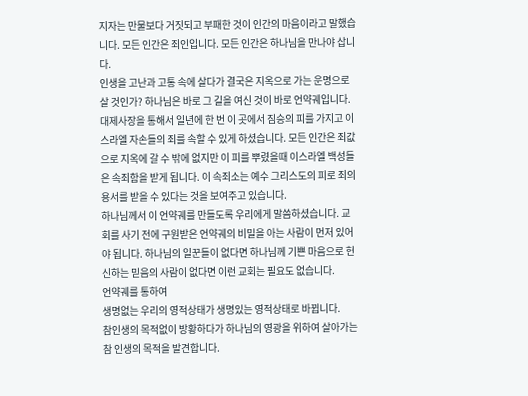지자는 만물보다 거짓되고 부패한 것이 인간의 마음이라고 말했습니다. 모든 인간은 죄인입니다. 모든 인간은 하나님을 만나야 삽니다.
인생을 고난과 고통 속에 살다가 결국은 지옥으로 가는 운명으로 살 것인가? 하나님은 바로 그 길을 여신 것이 바로 언약궤입니다.
대제사장을 통해서 일년에 한 번 이 곳에서 짐승의 피를 가지고 이스라엘 자손들의 죄를 속할 수 있게 하셨습니다. 모든 인간은 죄값으로 지옥에 갈 수 밖에 없지만 이 피를 뿌렸을때 이스라엘 백성들은 속죄함을 받게 됩니다. 이 속죄소는 예수 그리스도의 피로 죄의 용서를 받을 수 있다는 것을 보여주고 있습니다.
하나님께서 이 언약궤를 만들도록 우리에게 말씀하셨습니다. 교회를 사기 전에 구원받은 언약궤의 비밀을 아는 사람이 먼저 있어야 됩니다. 하나님의 일꾼들이 없다면 하나님께 기쁜 마음으로 헌신하는 믿음의 사람이 없다면 이런 교회는 필요도 없습니다.
언약궤를 통하여
생명없는 우리의 영적상태가 생명있는 영적상태로 바뀝니다.
참인생의 목적없이 방황하다가 하나님의 영광을 위하여 살아가는 참 인생의 목적을 발견합니다.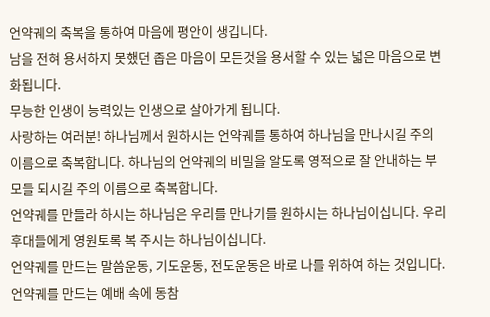언약궤의 축복을 통하여 마음에 평안이 생깁니다.
남을 전혀 용서하지 못했던 좁은 마음이 모든것을 용서할 수 있는 넓은 마음으로 변화됩니다.
무능한 인생이 능력있는 인생으로 살아가게 됩니다.
사랑하는 여러분! 하나님께서 원하시는 언약궤를 통하여 하나님을 만나시길 주의 이름으로 축복합니다. 하나님의 언약궤의 비밀을 알도록 영적으로 잘 안내하는 부모들 되시길 주의 이름으로 축복합니다.
언약궤를 만들라 하시는 하나님은 우리를 만나기를 원하시는 하나님이십니다. 우리 후대들에게 영원토록 복 주시는 하나님이십니다.
언약궤를 만드는 말씀운동, 기도운동, 전도운동은 바로 나를 위하여 하는 것입니다. 언약궤를 만드는 예배 속에 동참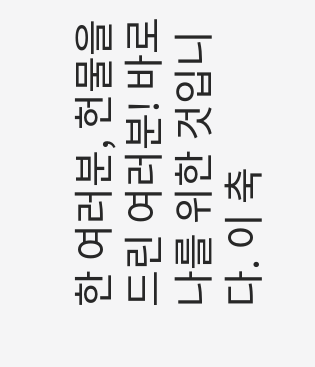한 여러분, 헌물을 드린 여러분! 바로 나를 위한 것입니다. 이 축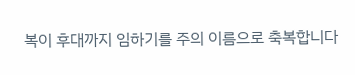복이 후대까지 임하기를 주의 이름으로 축복합니다